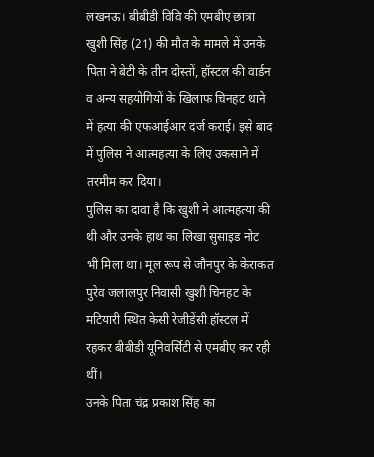लखनऊ। बीबीडी विवि की एमबीए छात्रा खुशी सिंह (21) की मौत के मामले में उनके पिता ने बेटी के तीन दोस्तों, हॉस्टल की वार्डन व अन्य सहयोगियों के खिलाफ चिनहट थाने में हत्या की एफआईआर दर्ज कराई। इसे बाद में पुलिस ने आत्महत्या के लिए उकसाने में तरमीम कर दिया।
पुलिस का दावा है कि खुशी ने आत्महत्या की थी और उनके हाथ का लिखा सुसाइड नोट भी मिला था। मूल रूप से जौनपुर के केराकत पुरेव जलालपुर निवासी खुशी चिनहट के मटियारी स्थित केसी रेजीडेंसी हॉस्टल में रहकर बीबीडी यूनिवर्सिटी से एमबीए कर रही थीं।
उनके पिता चंद्र प्रकाश सिंह का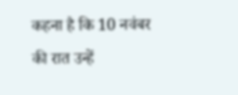कहना है कि 10 नवंबर की रात उन्हें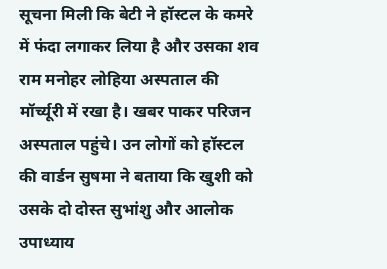सूचना मिली कि बेटी ने हॉस्टल के कमरे में फंदा लगाकर लिया है और उसका शव राम मनोहर लोहिया अस्पताल की मॉर्च्यूरी में रखा है। खबर पाकर परिजन अस्पताल पहुंचे। उन लोगों को हॉस्टल की वार्डन सुषमा ने बताया कि खुशी को उसके दो दोस्त सुभांशु और आलोक उपाध्याय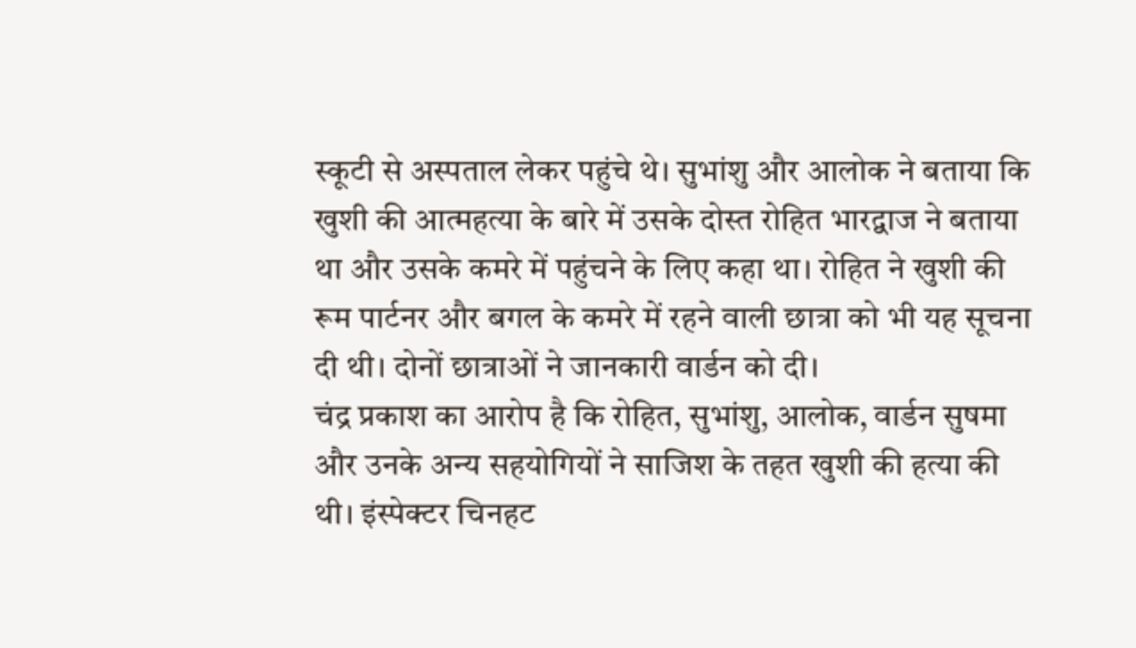स्कूटी से अस्पताल लेकर पहुंचे थे। सुभांशु और आलोक ने बताया कि खुशी की आत्महत्या के बारे में उसके दोस्त रोहित भारद्वाज ने बताया था और उसके कमरे में पहुंचने के लिए कहा था। रोहित ने खुशी की रूम पार्टनर और बगल के कमरे में रहने वाली छात्रा को भी यह सूचना दी थी। दोनों छात्राओं ने जानकारी वार्डन को दी।
चंद्र प्रकाश का आरोप है कि रोहित, सुभांशु, आलोक, वार्डन सुषमा और उनके अन्य सहयोगियों ने साजिश के तहत खुशी की हत्या की थी। इंस्पेक्टर चिनहट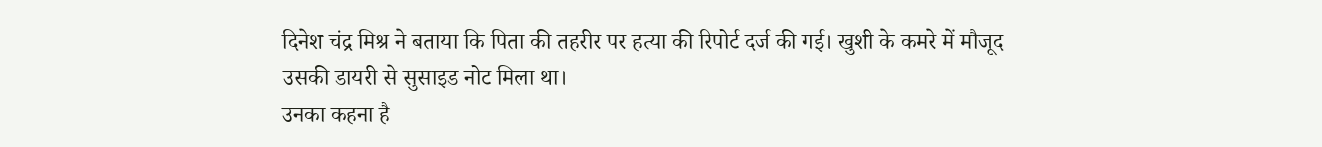दिनेश चंद्र मिश्र ने बताया कि पिता की तहरीर पर हत्या की रिपोर्ट दर्ज की गई। खुशी के कमरे में मौजूद उसकी डायरी से सुसाइड नोट मिला था।
उनका कहना है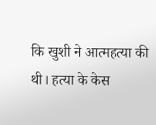कि खुशी ने आत्महत्या की थी। हत्या के केस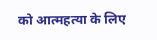को आत्महत्या के लिए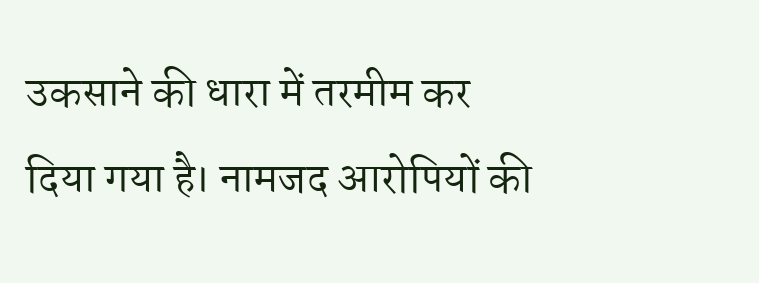उकसाने की धारा में तरमीम कर दिया गया है। नामजद आरोपियों की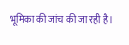भूमिका की जांच की जा रही है।